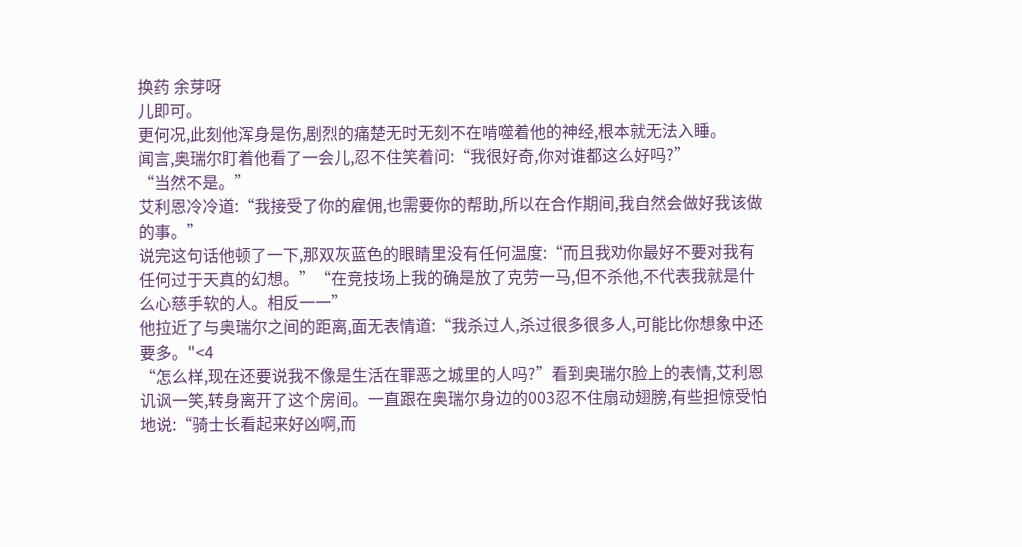换药 余芽呀
儿即可。
更何况,此刻他浑身是伤,剧烈的痛楚无时无刻不在啃噬着他的神经,根本就无法入睡。
闻言,奥瑞尔盯着他看了一会儿,忍不住笑着问:“我很好奇,你对谁都这么好吗?”
“当然不是。”
艾利恩冷冷道:“我接受了你的雇佣,也需要你的帮助,所以在合作期间,我自然会做好我该做的事。”
说完这句话他顿了一下,那双灰蓝色的眼睛里没有任何温度:“而且我劝你最好不要对我有任何过于天真的幻想。”“在竞技场上我的确是放了克劳一马,但不杀他,不代表我就是什么心慈手软的人。相反一一”
他拉近了与奥瑞尔之间的距离,面无表情道:“我杀过人,杀过很多很多人,可能比你想象中还要多。"<4
“怎么样,现在还要说我不像是生活在罪恶之城里的人吗?”看到奥瑞尔脸上的表情,艾利恩讥讽一笑,转身离开了这个房间。一直跟在奥瑞尔身边的003忍不住扇动翅膀,有些担惊受怕地说:“骑士长看起来好凶啊,而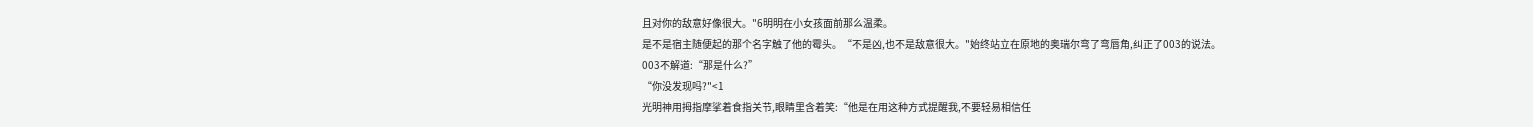且对你的敌意好像很大。"6明明在小女孩面前那么温柔。
是不是宿主随便起的那个名字触了他的霉头。“不是凶,也不是敌意很大。"始终站立在原地的奥瑞尔弯了弯唇角,纠正了003的说法。
003不解道:“那是什么?”
“你没发现吗?"<1
光明神用拇指摩挲着食指关节,眼睛里含着笑:“他是在用这种方式提醒我,不要轻易相信任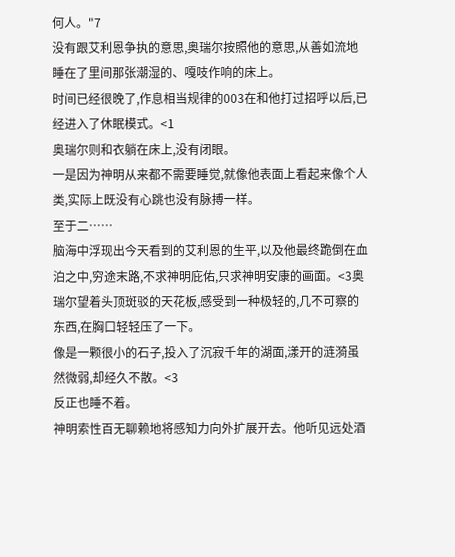何人。"7
没有跟艾利恩争执的意思,奥瑞尔按照他的意思,从善如流地睡在了里间那张潮湿的、嘎吱作响的床上。
时间已经很晚了,作息相当规律的003在和他打过招呼以后,已经进入了休眠模式。<1
奥瑞尔则和衣躺在床上,没有闭眼。
一是因为神明从来都不需要睡觉,就像他表面上看起来像个人类,实际上既没有心跳也没有脉搏一样。
至于二……
脑海中浮现出今天看到的艾利恩的生平,以及他最终跪倒在血泊之中,穷途末路,不求神明庇佑,只求神明安康的画面。<3奥瑞尔望着头顶斑驳的天花板,感受到一种极轻的,几不可察的东西,在胸口轻轻压了一下。
像是一颗很小的石子,投入了沉寂千年的湖面,漾开的涟漪虽然微弱,却经久不散。<3
反正也睡不着。
神明索性百无聊赖地将感知力向外扩展开去。他听见远处酒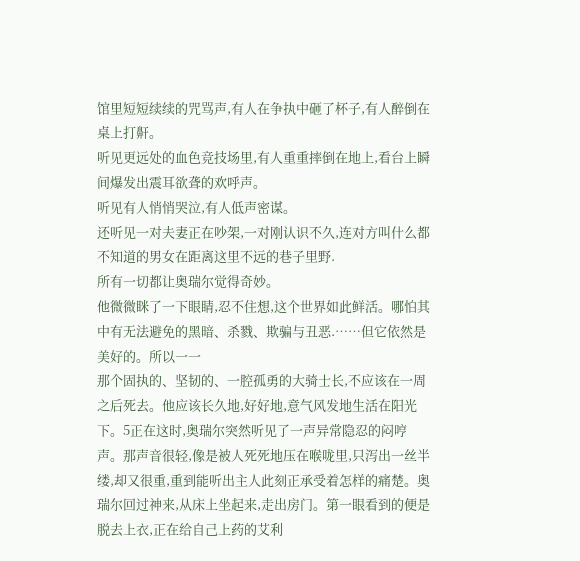馆里短短续续的咒骂声,有人在争执中砸了杯子,有人醉倒在桌上打鼾。
听见更远处的血色竞技场里,有人重重摔倒在地上,看台上瞬间爆发出震耳欲聋的欢呼声。
听见有人悄悄哭泣,有人低声密谋。
还听见一对夫妻正在吵架,一对刚认识不久,连对方叫什么都不知道的男女在距离这里不远的巷子里野.
所有一切都让奥瑞尔觉得奇妙。
他微微眯了一下眼睛,忍不住想,这个世界如此鲜活。哪怕其中有无法避免的黑暗、杀戮、欺骗与丑恶.……但它依然是美好的。所以一一
那个固执的、坚韧的、一腔孤勇的大骑士长,不应该在一周之后死去。他应该长久地,好好地,意气风发地生活在阳光下。5正在这时,奥瑞尔突然听见了一声异常隐忍的闷哼声。那声音很轻,像是被人死死地压在喉咙里,只泻出一丝半缕,却又很重,重到能听出主人此刻正承受着怎样的痛楚。奥瑞尔回过神来,从床上坐起来,走出房门。第一眼看到的便是脱去上衣,正在给自己上药的艾利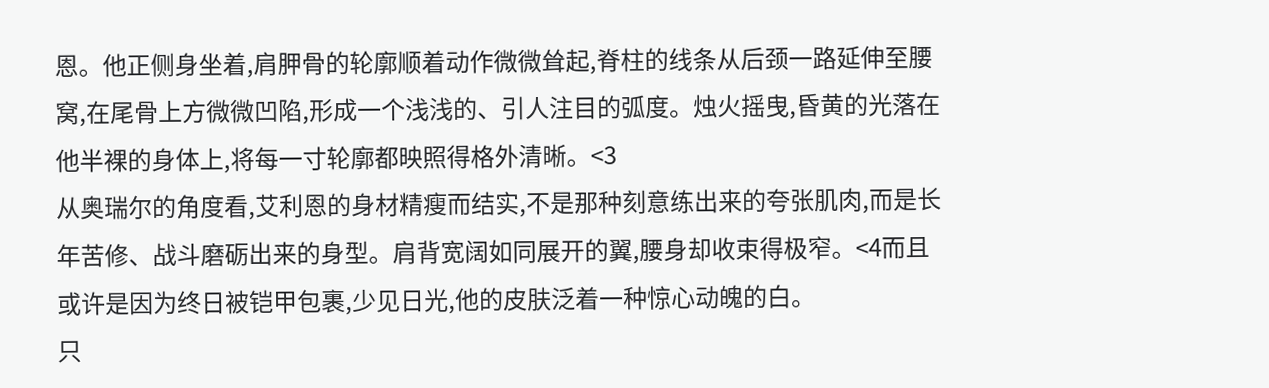恩。他正侧身坐着,肩胛骨的轮廓顺着动作微微耸起,脊柱的线条从后颈一路延伸至腰窝,在尾骨上方微微凹陷,形成一个浅浅的、引人注目的弧度。烛火摇曳,昏黄的光落在他半裸的身体上,将每一寸轮廓都映照得格外清晰。<3
从奥瑞尔的角度看,艾利恩的身材精瘦而结实,不是那种刻意练出来的夸张肌肉,而是长年苦修、战斗磨砺出来的身型。肩背宽阔如同展开的翼,腰身却收束得极窄。<4而且或许是因为终日被铠甲包裹,少见日光,他的皮肤泛着一种惊心动魄的白。
只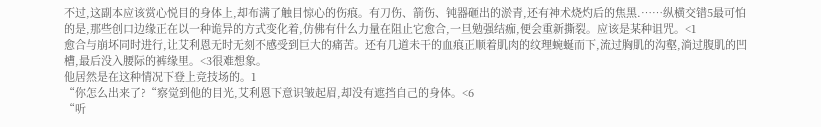不过,这副本应该赏心悦目的身体上,却布满了触目惊心的伤痕。有刀伤、箭伤、钝器砸出的淤青,还有神术烧灼后的焦黑.……纵横交错5最可怕的是,那些创口边缘正在以一种诡异的方式变化着,仿佛有什么力量在阻止它愈合,一旦勉强结痂,便会重新撕裂。应该是某种诅咒。<1
愈合与崩坏同时进行,让艾利恩无时无刻不感受到巨大的痛苦。还有几道未干的血痕正顺着肌肉的纹理蜿蜒而下,流过胸肌的沟壑,淌过腹肌的凹槽,最后没入腰际的裤缘里。<3很难想象。
他居然是在这种情况下登上竞技场的。1
“你怎么出来了?“察觉到他的目光,艾利恩下意识皱起眉,却没有遮挡自己的身体。<6
“听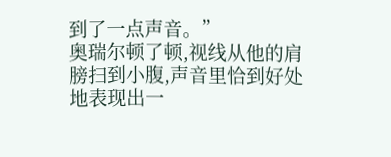到了一点声音。”
奥瑞尔顿了顿,视线从他的肩膀扫到小腹,声音里恰到好处地表现出一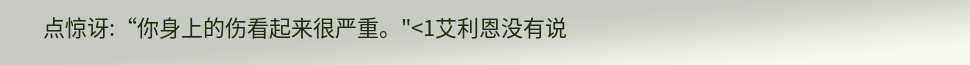点惊讶:“你身上的伤看起来很严重。"<1艾利恩没有说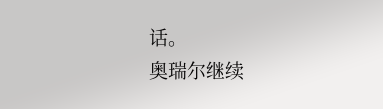话。
奥瑞尔继续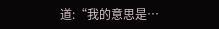道:“我的意思是…